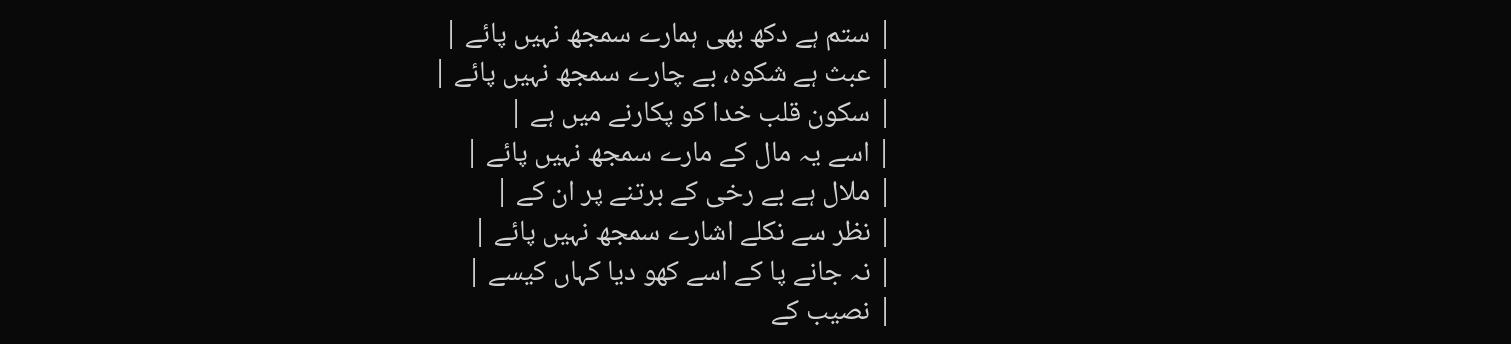| ستم ہے دکھ بھی ہمارے سمجھ نہیں پائے |
| عبث ہے شکوہ، بے چارے سمجھ نہیں پائے |
| سکون قلب خدا کو پکارنے میں ہے |
| اسے یہ مال کے مارے سمجھ نہیں پائے |
| ملال ہے بے رخی کے برتنے پر ان کے |
| نظر سے نکلے اشارے سمجھ نہیں پائے |
| نہ جانے پا کے اسے کھو دیا کہاں کیسے |
| نصیب کے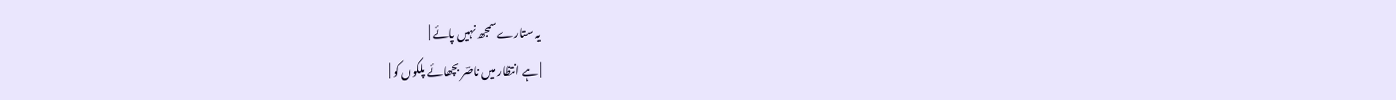یہ ستارے سمجھ نہیں پائے |
| ہے انتظار میں ناصؔر بچھائے پلکوں کو |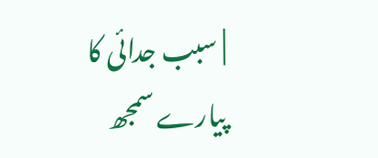| سبب جدائی کا پیارے سمجھ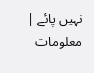نہیں پائے |
معلومات